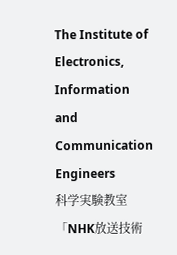The Institute of Electronics, Information and Communication Engineers
科学実験教室「NHK放送技術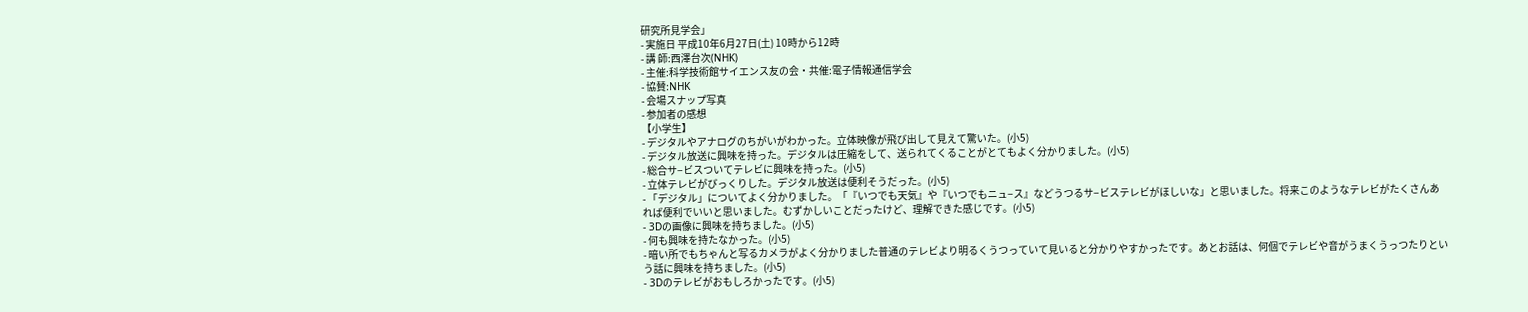研究所見学会」
- 実施日 平成10年6月27日(土) 10時から12時
- 講 師:西澤台次(NHK)
- 主催:科学技術館サイエンス友の会・共催:電子情報通信学会
- 協賛:NHK
- 会場スナップ写真
- 参加者の感想
【小学生】
- デジタルやアナログのちがいがわかった。立体映像が飛び出して見えて驚いた。(小5)
- デジタル放送に興味を持った。デジタルは圧縮をして、送られてくることがとてもよく分かりました。(小5)
- 総合サ−ビスついてテレビに興味を持った。(小5)
- 立体テレビがびっくりした。デジタル放送は便利そうだった。(小5)
- 「デジタル」についてよく分かりました。「『いつでも天気』や『いつでもニュ−ス』などうつるサ−ビステレビがほしいな」と思いました。将来このようなテレビがたくさんあれば便利でいいと思いました。むずかしいことだったけど、理解できた感じです。(小5)
- 3Dの画像に興味を持ちました。(小5)
- 何も興味を持たなかった。(小5)
- 暗い所でもちゃんと写るカメラがよく分かりました普通のテレビより明るくうつっていて見いると分かりやすかったです。あとお話は、何個でテレビや音がうまくうっつたりという話に興味を持ちました。(小5)
- 3Dのテレビがおもしろかったです。(小5)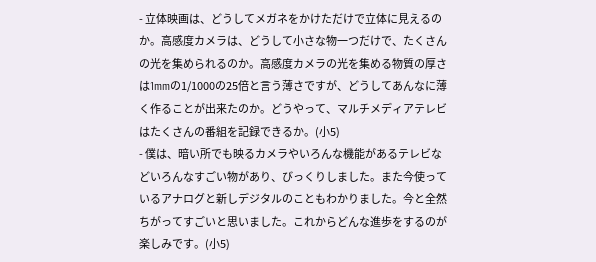- 立体映画は、どうしてメガネをかけただけで立体に見えるのか。高感度カメラは、どうして小さな物一つだけで、たくさんの光を集められるのか。高感度カメラの光を集める物質の厚さは1mmの1/1000の25倍と言う薄さですが、どうしてあんなに薄く作ることが出来たのか。どうやって、マルチメディアテレビはたくさんの番組を記録できるか。(小5)
- 僕は、暗い所でも映るカメラやいろんな機能があるテレビなどいろんなすごい物があり、びっくりしました。また今使っているアナログと新しデジタルのこともわかりました。今と全然ちがってすごいと思いました。これからどんな進歩をするのが楽しみです。(小5)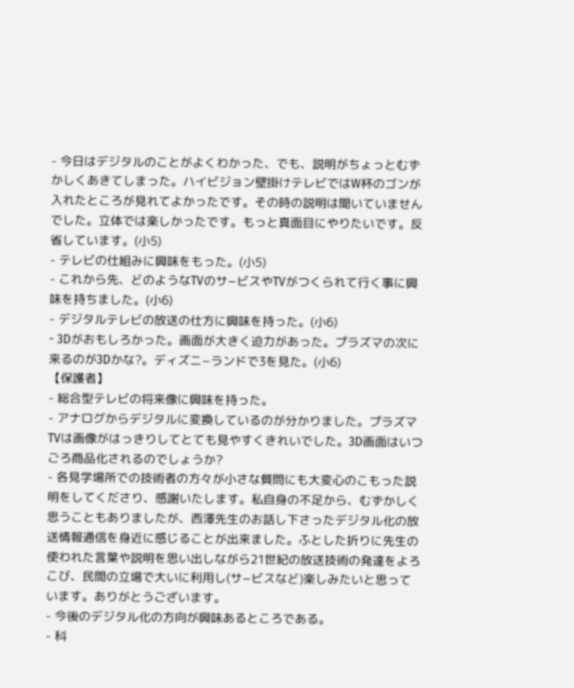- 今日はデジタルのことがよくわかった、でも、説明がちょっとむずかしくあきてしまった。ハイビジョン壁掛けテレビではW杯のゴンが入れたところが見れてよかったです。その時の説明は聞いていませんでした。立体では楽しかったです。もっと真面目にやりたいです。反省しています。(小5)
- テレビの仕組みに興味をもった。(小5)
- これから先、どのようなTVのサ−ビスやTVがつくられて行く事に興味を持ちました。(小6)
- デジタルテレビの放送の仕方に興味を持った。(小6)
- 3Dがおもしろかった。画面が大きく迫力があった。プラズマの次に来るのが3Dかな?。ディズニ−ランドで3を見た。(小6)
【保護者】
- 総合型テレビの将来像に興味を持った。
- アナログからデジタルに変換しているのが分かりました。プラズマTVは画像がはっきりしてとても見やすくきれいでした。3D画面はいつごろ商品化されるのでしょうか?
- 各見学場所での技術者の方々が小さな質問にも大変心のこもった説明をしてくださり、感謝いたします。私自身の不足から、むずかしく思うこともありましたが、西澤先生のお話し下さったデジタル化の放送情報通信を身近に感じることが出来ました。ふとした折りに先生の使われた言葉や説明を思い出しながら21世紀の放送技術の発達をよろこび、民間の立場で大いに利用し(サ−ビスなど)楽しみたいと思っています。ありがとうございます。
- 今後のデジタル化の方向が興味あるところである。
- 科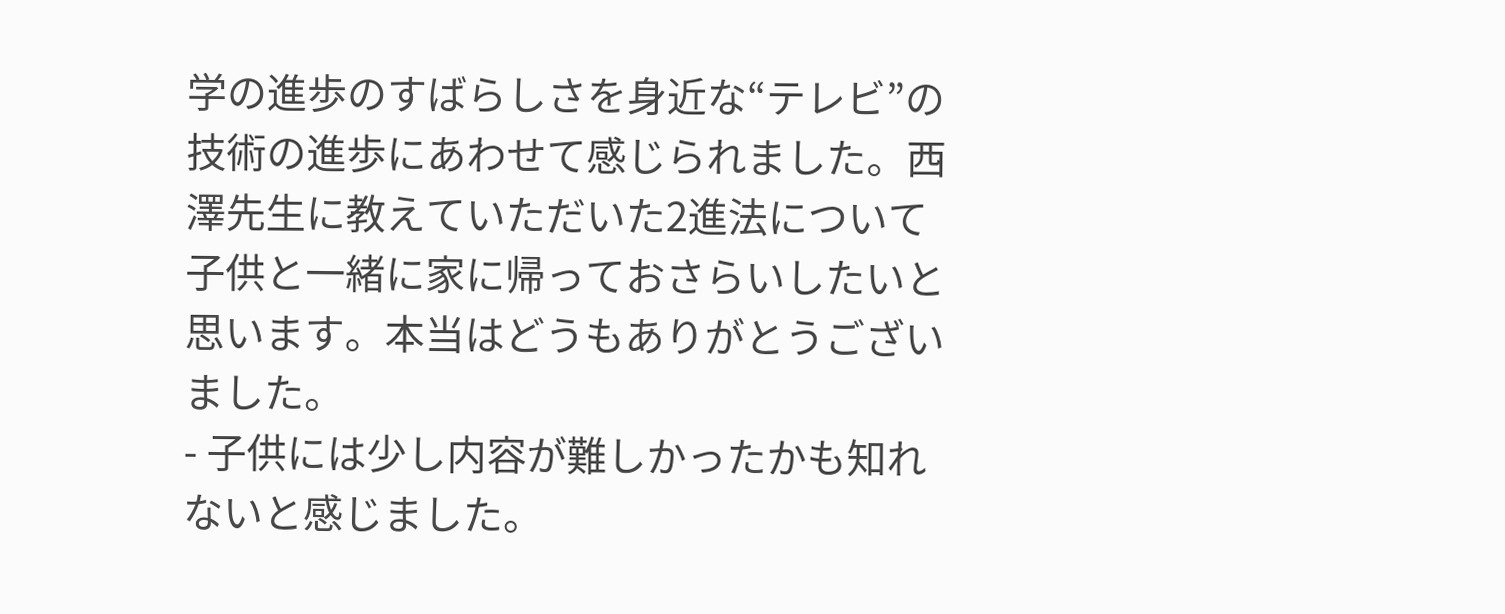学の進歩のすばらしさを身近な“テレビ”の技術の進歩にあわせて感じられました。西澤先生に教えていただいた2進法について子供と一緒に家に帰っておさらいしたいと思います。本当はどうもありがとうございました。
- 子供には少し内容が難しかったかも知れないと感じました。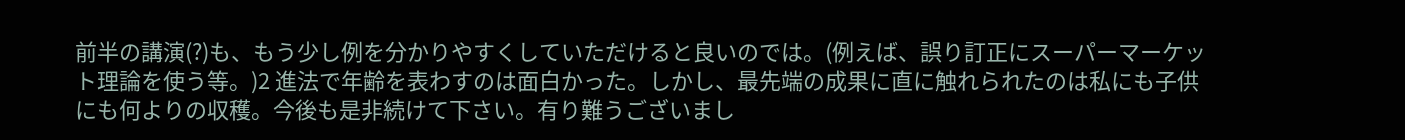前半の講演(?)も、もう少し例を分かりやすくしていただけると良いのでは。(例えば、誤り訂正にスーパーマーケット理論を使う等。)2 進法で年齢を表わすのは面白かった。しかし、最先端の成果に直に触れられたのは私にも子供にも何よりの収穫。今後も是非続けて下さい。有り難うございまし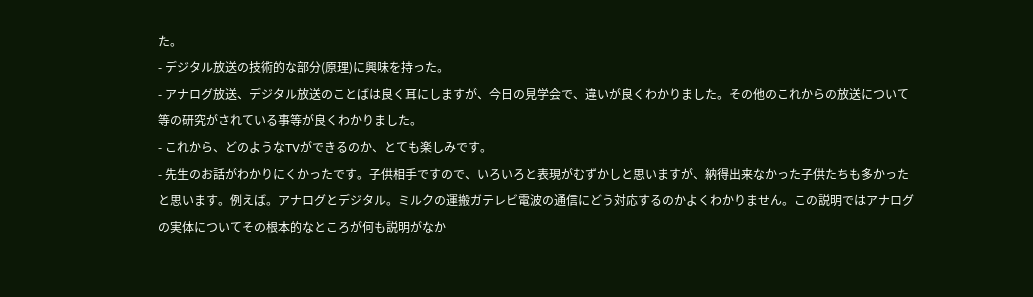た。
- デジタル放送の技術的な部分(原理)に興味を持った。
- アナログ放送、デジタル放送のことばは良く耳にしますが、今日の見学会で、違いが良くわかりました。その他のこれからの放送について等の研究がされている事等が良くわかりました。
- これから、どのようなTVができるのか、とても楽しみです。
- 先生のお話がわかりにくかったです。子供相手ですので、いろいろと表現がむずかしと思いますが、納得出来なかった子供たちも多かったと思います。例えば。アナログとデジタル。ミルクの運搬ガテレビ電波の通信にどう対応するのかよくわかりません。この説明ではアナログの実体についてその根本的なところが何も説明がなか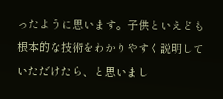ったように思います。子供といえども根本的な技術をわかりやすく説明していただけたら、と思いまし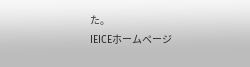た。
IEICEホームページ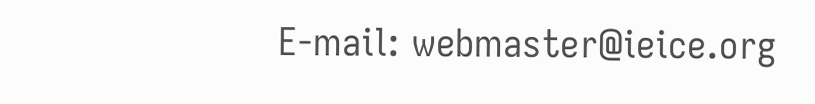E-mail: webmaster@ieice.org